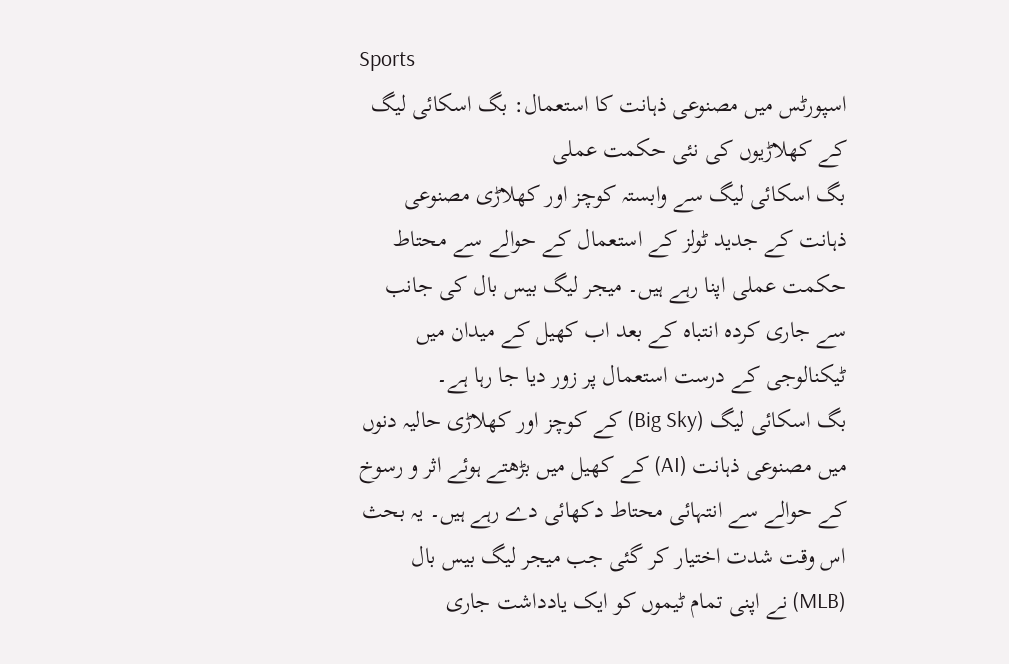Sports
اسپورٹس میں مصنوعی ذہانت کا استعمال: بگ اسکائی لیگ کے کھلاڑیوں کی نئی حکمت عملی
بگ اسکائی لیگ سے وابستہ کوچز اور کھلاڑی مصنوعی ذہانت کے جدید ٹولز کے استعمال کے حوالے سے محتاط حکمت عملی اپنا رہے ہیں۔ میجر لیگ بیس بال کی جانب سے جاری کردہ انتباہ کے بعد اب کھیل کے میدان میں ٹیکنالوجی کے درست استعمال پر زور دیا جا رہا ہے۔
بگ اسکائی لیگ (Big Sky) کے کوچز اور کھلاڑی حالیہ دنوں میں مصنوعی ذہانت (AI) کے کھیل میں بڑھتے ہوئے اثر و رسوخ کے حوالے سے انتہائی محتاط دکھائی دے رہے ہیں۔ یہ بحث اس وقت شدت اختیار کر گئی جب میجر لیگ بیس بال (MLB) نے اپنی تمام ٹیموں کو ایک یادداشت جاری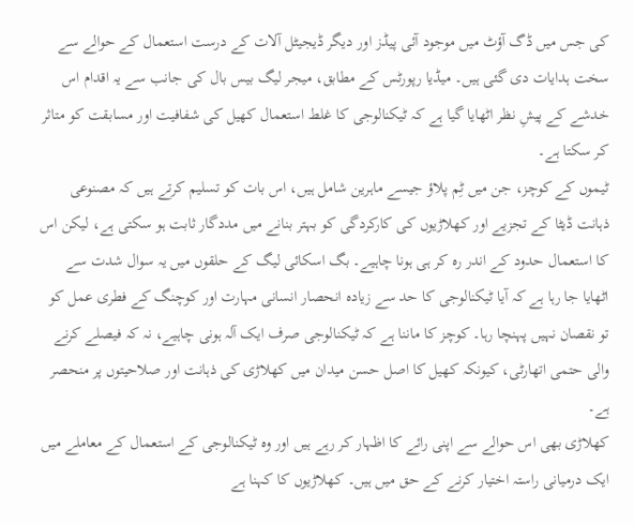کی جس میں ڈگ آؤٹ میں موجود آئی پیڈز اور دیگر ڈیجیٹل آلات کے درست استعمال کے حوالے سے سخت ہدایات دی گئی ہیں۔ میڈیا رپورٹس کے مطابق، میجر لیگ بیس بال کی جانب سے یہ اقدام اس خدشے کے پیشِ نظر اٹھایا گیا ہے کہ ٹیکنالوجی کا غلط استعمال کھیل کی شفافیت اور مسابقت کو متاثر کر سکتا ہے۔
ٹیموں کے کوچز، جن میں ٹِم پلاؤ جیسے ماہرین شامل ہیں، اس بات کو تسلیم کرتے ہیں کہ مصنوعی ذہانت ڈیٹا کے تجزیے اور کھلاڑیوں کی کارکردگی کو بہتر بنانے میں مددگار ثابت ہو سکتی ہے، لیکن اس کا استعمال حدود کے اندر رہ کر ہی ہونا چاہیے۔ بگ اسکائی لیگ کے حلقوں میں یہ سوال شدت سے اٹھایا جا رہا ہے کہ آیا ٹیکنالوجی کا حد سے زیادہ انحصار انسانی مہارت اور کوچنگ کے فطری عمل کو تو نقصان نہیں پہنچا رہا۔ کوچز کا ماننا ہے کہ ٹیکنالوجی صرف ایک آلہ ہونی چاہیے، نہ کہ فیصلے کرنے والی حتمی اتھارٹی، کیونکہ کھیل کا اصل حسن میدان میں کھلاڑی کی ذہانت اور صلاحیتوں پر منحصر ہے۔
کھلاڑی بھی اس حوالے سے اپنی رائے کا اظہار کر رہے ہیں اور وہ ٹیکنالوجی کے استعمال کے معاملے میں ایک درمیانی راستہ اختیار کرنے کے حق میں ہیں۔ کھلاڑیوں کا کہنا ہے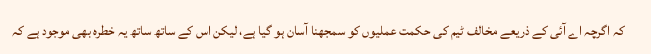کہ اگرچہ اے آئی کے ذریعے مخالف ٹیم کی حکمت عملیوں کو سمجھنا آسان ہو گیا ہے، لیکن اس کے ساتھ ساتھ یہ خطرہ بھی موجود ہے کہ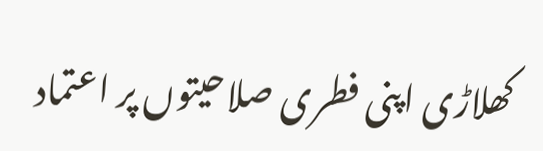کھلاڑی اپنی فطری صلاحیتوں پر اعتماد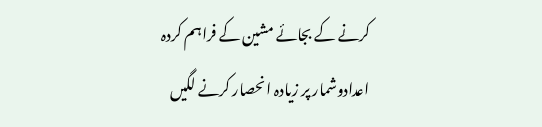کرنے کے بجائے مشین کے فراہم کردہ اعدادوشمار پر زیادہ انحصار کرنے لگیں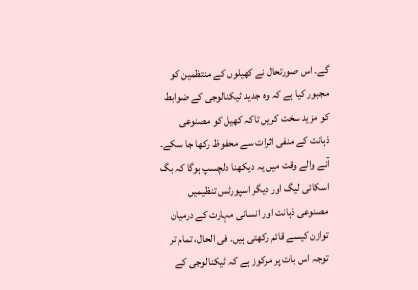گے۔ اس صورتحال نے کھیلوں کے منتظمین کو مجبور کیا ہے کہ وہ جدید ٹیکنالوجی کے ضوابط کو مزید سخت کریں تاکہ کھیل کو مصنوعی ذہانت کے منفی اثرات سے محفوظ رکھا جا سکے۔
آنے والے وقت میں یہ دیکھنا دلچسپ ہوگا کہ بگ اسکائی لیگ اور دیگر اسپورٹس تنظیمیں مصنوعی ذہانت اور انسانی مہارت کے درمیان توازن کیسے قائم رکھتی ہیں۔ فی الحال، تمام تر توجہ اس بات پر مرکوز ہے کہ ٹیکنالوجی کے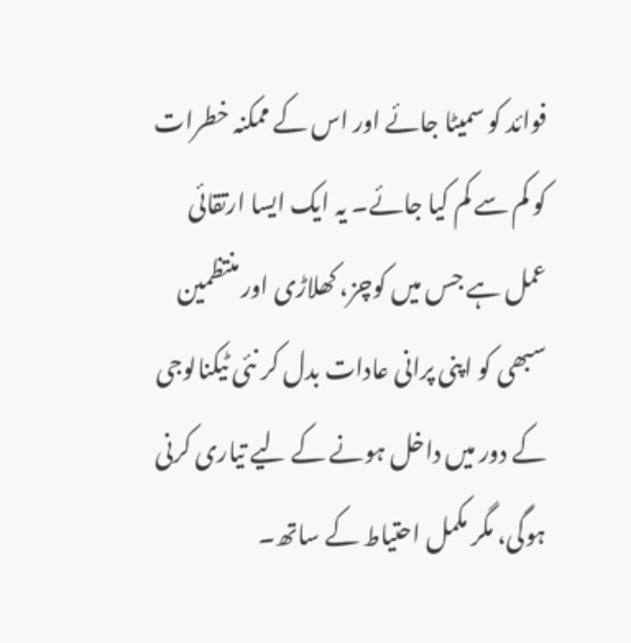فوائد کو سمیٹا جائے اور اس کے ممکنہ خطرات کو کم سے کم کیا جائے۔ یہ ایک ایسا ارتقائی عمل ہے جس میں کوچز، کھلاڑی اور منتظمین سبھی کو اپنی پرانی عادات بدل کر نئی ٹیکنالوجی کے دور میں داخل ہونے کے لیے تیاری کرنی ہوگی، مگر مکمل احتیاط کے ساتھ۔